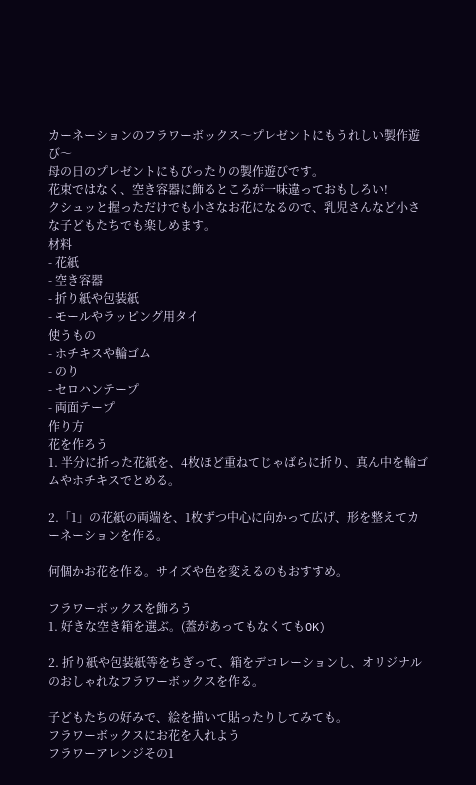カーネーションのフラワーボックス〜プレゼントにもうれしい製作遊び〜
母の日のプレゼントにもぴったりの製作遊びです。
花束ではなく、空き容器に飾るところが一味違っておもしろい!
クシュッと握っただけでも小さなお花になるので、乳児さんなど小さな子どもたちでも楽しめます。
材料
- 花紙
- 空き容器
- 折り紙や包装紙
- モールやラッピング用タイ
使うもの
- ホチキスや輪ゴム
- のり
- セロハンテープ
- 両面テープ
作り方
花を作ろう
1. 半分に折った花紙を、4枚ほど重ねてじゃばらに折り、真ん中を輪ゴムやホチキスでとめる。

2.「1」の花紙の両端を、1枚ずつ中心に向かって広げ、形を整えてカーネーションを作る。

何個かお花を作る。サイズや色を変えるのもおすすめ。

フラワーボックスを飾ろう
1. 好きな空き箱を選ぶ。(蓋があってもなくてもOK)

2. 折り紙や包装紙等をちぎって、箱をデコレーションし、オリジナルのおしゃれなフラワーボックスを作る。

子どもたちの好みで、絵を描いて貼ったりしてみても。
フラワーボックスにお花を入れよう
フラワーアレンジその1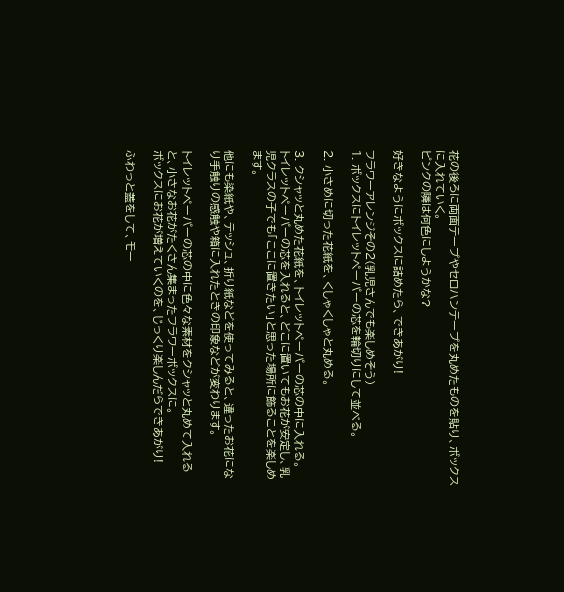花の後ろに両面テープやセロハンテープを丸めたものを貼り、ボックスに入れていく。
ピンクの隣は何色にしようかな?

好きなようにボックスに詰めたら、できあがり!

フラワーアレンジその2(乳児さんでも楽しめそう)
1. ボックスにトイレットペーパーの芯を輪切りにして並べる。

2. 小さめに切った花紙を、くしゃくしゃと丸める。

3. クシャッと丸めた花紙を、トイレットペーパーの芯の中に入れる。
トイレットペーパーの芯を入れると、どこに置いてもお花が安定し、乳児クラスの子でも「ここに置きたい」と思った場所に飾ることを楽しめます。

他にも染紙や、テッシュ、折り紙などを使ってみると、違ったお花になり手触りの感触や箱に入れたときの印象などが変わります。

トイレットペーパーの芯の中に色々な素材をクシャッと丸めて入れると、小さなお花がたくさん集まったフラワーボックスに。
ボックスにお花が増えていくのを、じっくり楽しんだらできあがり!

ふわっと蓋をして、モー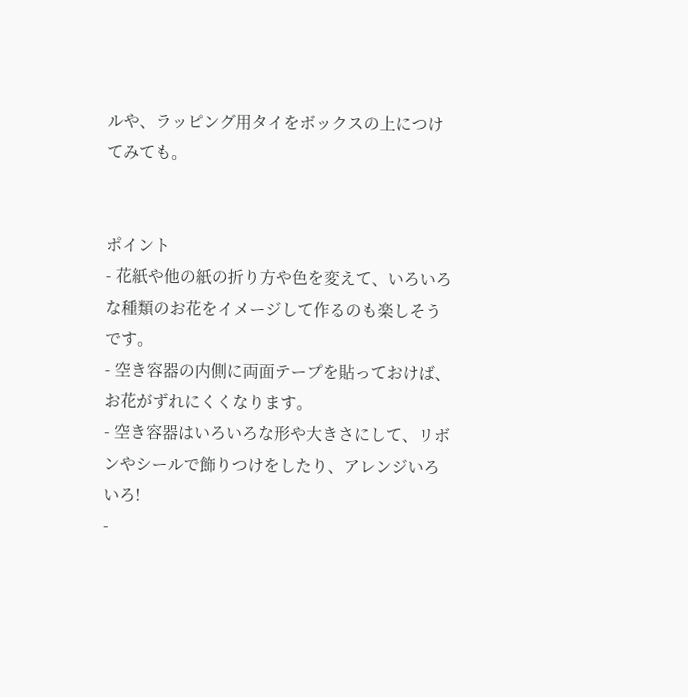ルや、ラッピング用タイをボックスの上につけてみても。


ポイント
- 花紙や他の紙の折り方や色を変えて、いろいろな種類のお花をイメージして作るのも楽しそうです。
- 空き容器の内側に両面テープを貼っておけば、お花がずれにくくなります。
- 空き容器はいろいろな形や大きさにして、リボンやシールで飾りつけをしたり、アレンジいろいろ!
-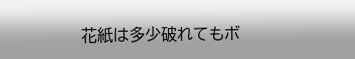花紙は多少破れてもボ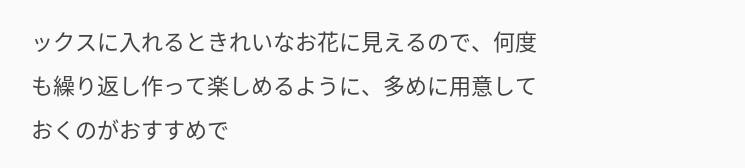ックスに入れるときれいなお花に見えるので、何度も繰り返し作って楽しめるように、多めに用意しておくのがおすすめで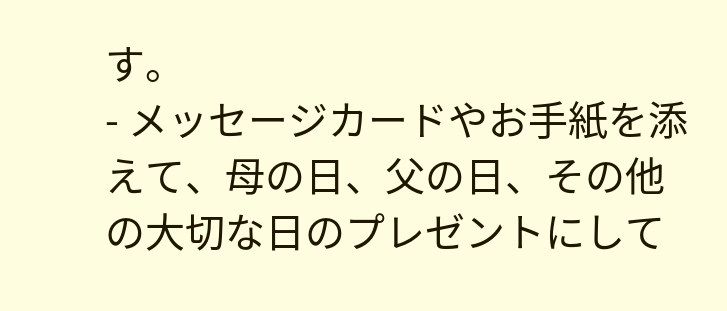す。
- メッセージカードやお手紙を添えて、母の日、父の日、その他の大切な日のプレゼントにして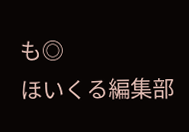も◎
ほいくる編集部